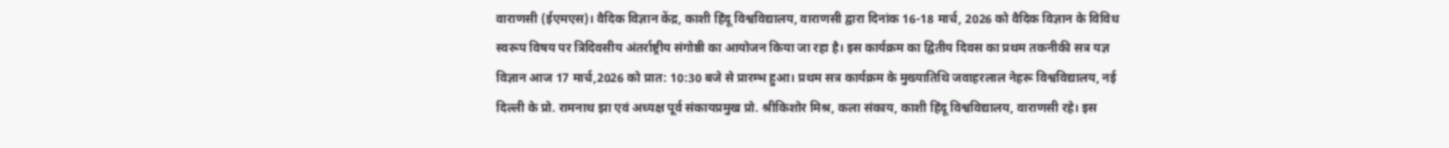वाराणसी (ईएमएस)। वैदिक विज्ञान केंद्र, काशी हिंदू विश्वविद्यालय, वाराणसी द्वारा दिनांक 16-18 मार्च, 2026 को वैदिक विज्ञान के विविध स्वरूप विषय पर त्रिदिवसीय अंतर्राष्ट्रीय संगोष्ठी का आयोजन किया जा रहा है। इस कार्यक्रम का द्वितीय दिवस का प्रथम तकनीकी सत्र यज्ञ विज्ञान आज 17 मार्च,2026 को प्रात: 10:30 बजे से प्रारम्भ हुआ। प्रथम सत्र कार्यक्रम के मुख्यातिथि जवाहरलाल नेहरू विश्वविद्यालय, नई दिल्ली के प्रो. रामनाथ झा एवं अध्यक्ष पूर्व संकायप्रमुख प्रो. श्रीकिशोर मिश्र, कला संकाय, काशी हिंदू विश्वविद्यालय, वाराणसी रहे। इस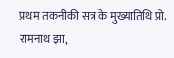प्रथम तकनीकी सत्र के मुख्यातिथि प्रो. रामनाथ झा,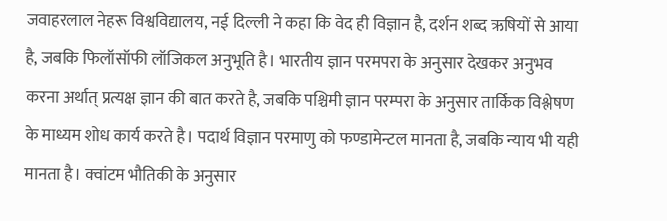जवाहरलाल नेहरू विश्वविद्यालय, नई दिल्ली ने कहा कि वेद ही विज्ञान है, दर्शन शब्द ऋषियों से आया है, जबकि फिलॉसॉफी लॉजिकल अनुभूति है। भारतीय ज्ञान परमपरा के अनुसार देखकर अनुभव करना अर्थात् प्रत्यक्ष ज्ञान की बात करते है, जबकि पश्चिमी ज्ञान परम्परा के अनुसार तार्किक विश्लेषण के माध्यम शोध कार्य करते है। पदार्थ विज्ञान परमाणु को फण्डामेन्टल मानता है, जबकि न्याय भी यही मानता है। क्वांटम भौतिकी के अनुसार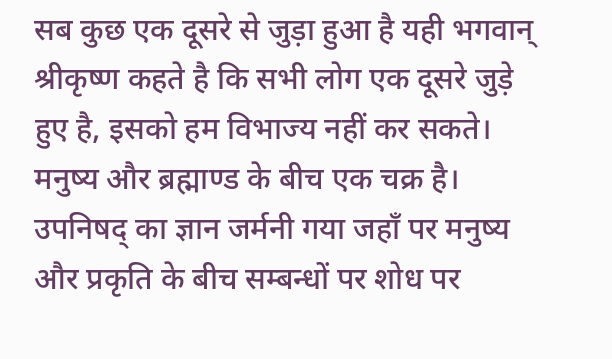सब कुछ एक दूसरे से जुड़ा हुआ है यही भगवान् श्रीकृष्ण कहते है कि सभी लोग एक दूसरे जुड़े हुए है, इसको हम विभाज्य नहीं कर सकते। मनुष्य और ब्रह्माण्ड के बीच एक चक्र है। उपनिषद् का ज्ञान जर्मनी गया जहॉं पर मनुष्य और प्रकृति के बीच सम्बन्धों पर शोध पर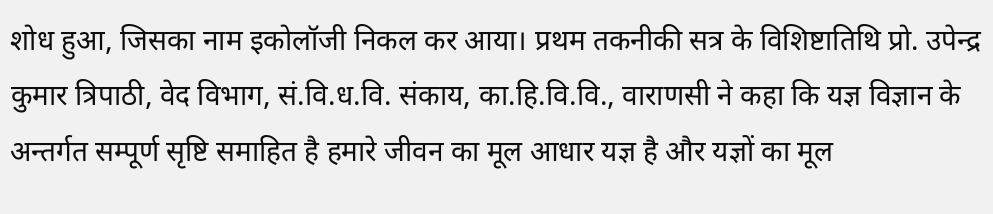शोध हुआ, जिसका नाम इकोलॉजी निकल कर आया। प्रथम तकनीकी सत्र के विशिष्टातिथि प्रो. उपेन्द्र कुमार त्रिपाठी, वेद विभाग, सं.वि.ध.वि. संकाय, का.हि.वि.वि., वाराणसी ने कहा कि यज्ञ विज्ञान के अन्तर्गत सम्पूर्ण सृष्टि समाहित है हमारे जीवन का मूल आधार यज्ञ है और यज्ञों का मूल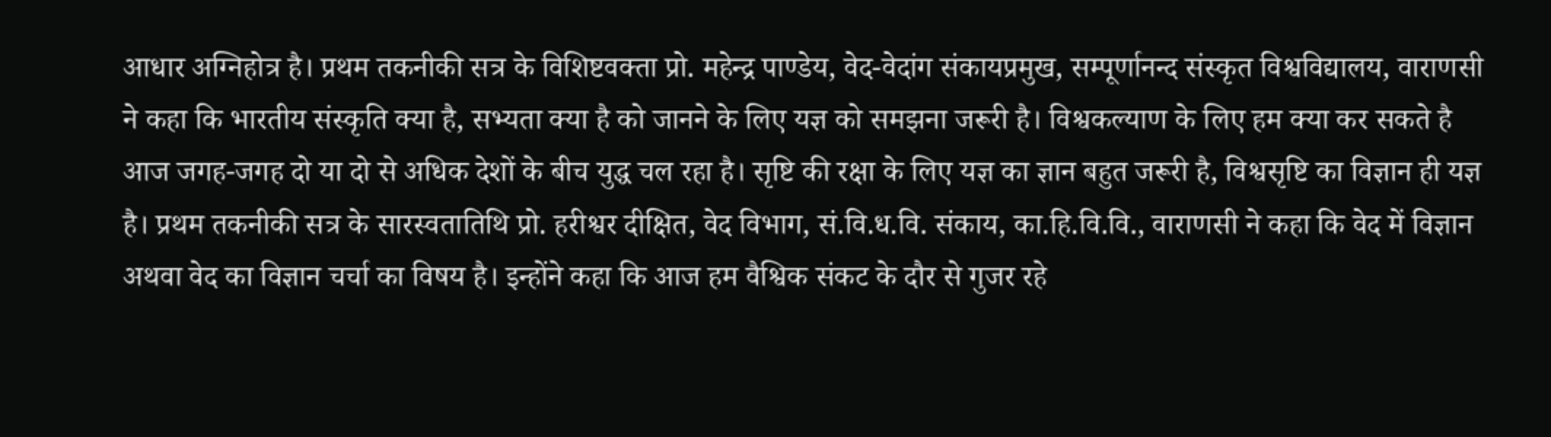आधार अग्निहोत्र है। प्रथम तकनीकी सत्र के विशिष्टवक्ता प्रो. महेन्द्र पाण्डेय, वेद-वेदांग संकायप्रमुख, सम्पूर्णानन्द संस्कृत विश्वविद्यालय, वाराणसी ने कहा कि भारतीय संस्कृति क्या है, सभ्यता क्या है को जानने के लिए यज्ञ को समझना जरूरी है। विश्वकल्याण के लिए हम क्या कर सकते है आज जगह-जगह दो या दो से अधिक देशों के बीच युद्ध चल रहा है। सृष्टि की रक्षा के लिए यज्ञ का ज्ञान बहुत जरूरी है, विश्वसृष्टि का विज्ञान ही यज्ञ है। प्रथम तकनीकी सत्र के सारस्वतातिथि प्रो. हरीश्वर दीक्षित, वेद विभाग, सं.वि.ध.वि. संकाय, का.हि.वि.वि., वाराणसी ने कहा कि वेद में विज्ञान अथवा वेद का विज्ञान चर्चा का विषय है। इन्होंने कहा कि आज हम वैश्विक संकट के दौर से गुजर रहे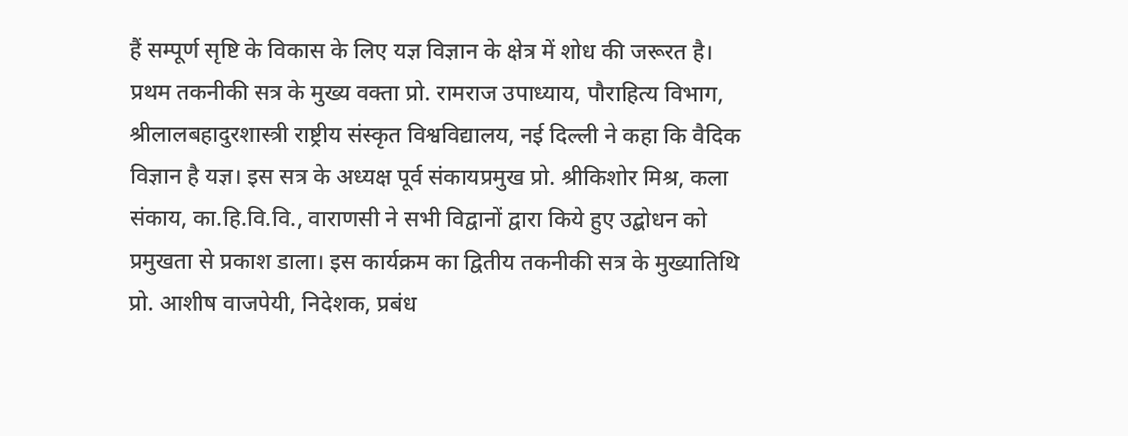हैं सम्पूर्ण सृष्टि के विकास के लिए यज्ञ विज्ञान के क्षेत्र में शोध की जरूरत है। प्रथम तकनीकी सत्र के मुख्य वक्ता प्रो. रामराज उपाध्याय, पौराहित्य विभाग, श्रीलालबहादुरशास्त्री राष्ट्रीय संस्कृत विश्वविद्यालय, नई दिल्ली ने कहा कि वैदिक विज्ञान है यज्ञ। इस सत्र के अध्यक्ष पूर्व संकायप्रमुख प्रो. श्रीकिशोर मिश्र, कला संकाय, का.हि.वि.वि., वाराणसी ने सभी विद्वानों द्वारा किये हुए उद्बोधन को प्रमुखता से प्रकाश डाला। इस कार्यक्रम का द्वितीय तकनीकी सत्र के मुख्यातिथि प्रो. आशीष वाजपेयी, निदेशक, प्रबंध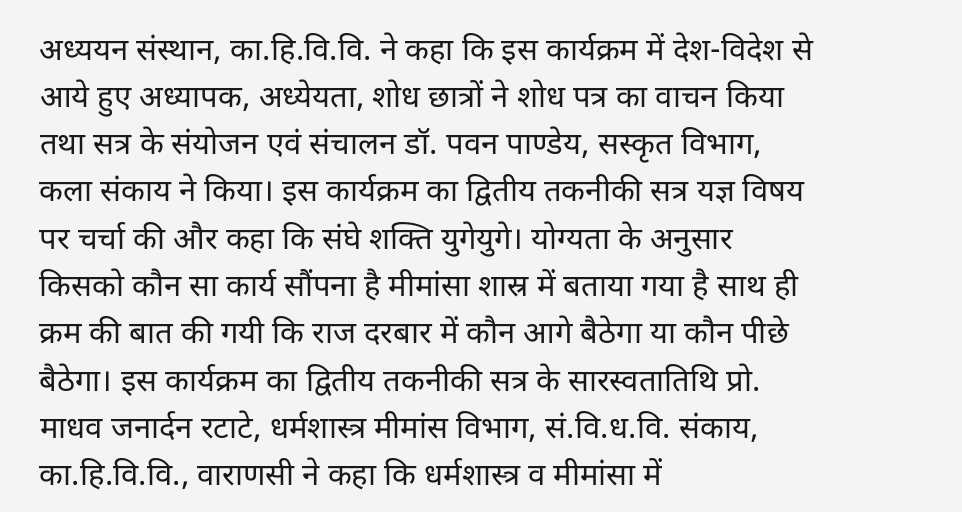अध्ययन संस्थान, का.हि.वि.वि. ने कहा कि इस कार्यक्रम में देश-विदेश से आये हुए अध्यापक, अध्येयता, शोध छात्रों ने शोध पत्र का वाचन किया तथा सत्र के संयोजन एवं संचालन डॉ. पवन पाण्डेय, सस्कृत विभाग, कला संकाय ने किया। इस कार्यक्रम का द्वितीय तकनीकी सत्र यज्ञ विषय पर चर्चा की और कहा कि संघे शक्ति युगेयुगे। योग्यता के अनुसार किसको कौन सा कार्य सौंपना है मीमांसा शास्र में बताया गया है साथ ही क्रम की बात की गयी कि राज दरबार में कौन आगे बैठेगा या कौन पीछे बैठेगा। इस कार्यक्रम का द्वितीय तकनीकी सत्र के सारस्वतातिथि प्रो. माधव जनार्दन रटाटे, धर्मशास्त्र मीमांस विभाग, सं.वि.ध.वि. संकाय, का.हि.वि.वि., वाराणसी ने कहा कि धर्मशास्त्र व मीमांसा में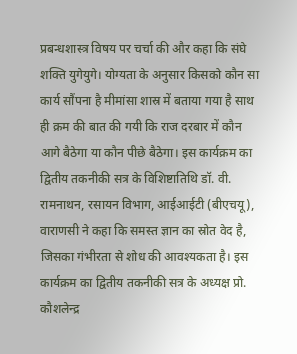प्रबन्धशास्त्र विषय पर चर्चा की और कहा कि संघे शक्ति युगेयुगे। योग्यता के अनुसार किसको कौन सा कार्य सौंपना है मीमांसा शास्र में बताया गया है साथ ही क्रम की बात की गयी कि राज दरबार में कौन आगे बैठेगा या कौन पीछे बैठेगा। इस कार्यक्रम का द्वितीय तकनीकी सत्र के विशिष्टातिथि डॉ. वी. रामनाथन, रसायन विभाग, आईआईटी (बीएचयू), वाराणसी ने कहा कि समस्त ज्ञान का स्रोत वेद है, जिसका गंभीरता से शोध की आवश्यकता है। इस कार्यक्रम का द्वितीय तकनीकी सत्र के अध्यक्ष प्रो. कौशलेन्द्र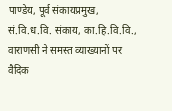पाण्डेय, पूर्व संकायप्रमुख, सं.वि.ध.वि. संकाय, का.हि.वि.वि., वाराणसी ने समस्त व्याख्यानों पर वैदिक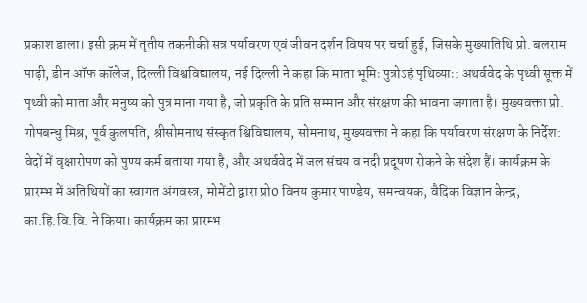प्रकाश डाला। इसी क्रम में तृतीय तकनीकी सत्र पर्यावरण एवं जीवन दर्शन विषय पर चर्चा हुई, जिसके मुख्यातिथि प्रो. बलराम पाढ़ी, डीन ऑफ कॉलेज, दिल्ली विश्वविद्यालय, नई दिल्ली ने कहा कि माता भूमिः पुत्रोऽहं पृथिव्याः: अथर्ववेद के पृथ्वी सूक्त में पृथ्वी को माता और मनुष्य को पुत्र माना गया है, जो प्रकृति के प्रति सम्मान और संरक्षण की भावना जगाता है। मुख्यवक्ता प्रो. गोपबन्धु मिश्र, पूर्व कुलपति, श्रीसोमनाथ संस्कृत श्विविद्यालय, सोमनाथ, मुख्यवक्ता ने कहा कि पर्यावरण संरक्षण के निर्देश: वेदों में वृक्षारोपण को पुण्य कर्म बताया गया है, और अथर्ववेद में जल संचय व नदी प्रदूषण रोकने के संदेश हैं। कार्यक्रम के प्रारम्भ में अतिथियों का स्वागत अंगवस्त्र, मोमेंटो द्वारा प्रो0 विनय कुमार पाण्डेय, समन्वयक, वैदिक विज्ञान केन्द्र, का.हि.वि.वि. ने किया। कार्यक्रम का प्रारम्भ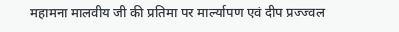महामना मालवीय जी की प्रतिमा पर मार्ल्यापण एवं दीप प्रज्ज्वल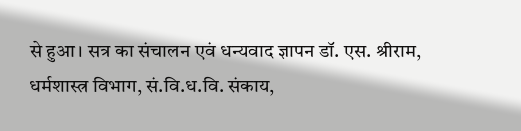से हुआ। सत्र का संचालन एवं धन्यवाद ज्ञापन डॉ. एस. श्रीराम, धर्मशास्त्र विभाग, सं.वि.ध.वि. संकाय,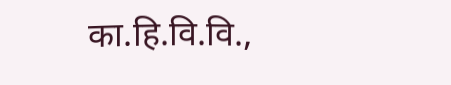का.हि.वि.वि.,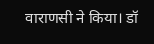वाराणसी ने किया। डॉ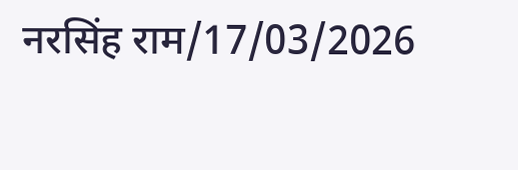नरसिंह राम/17/03/2026